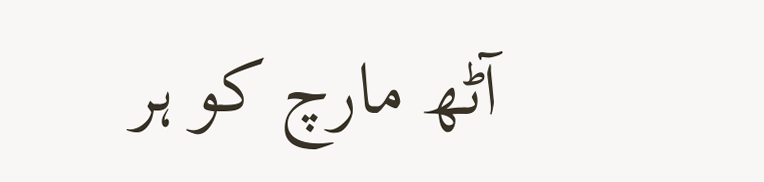آٹھ مارچ کو ہر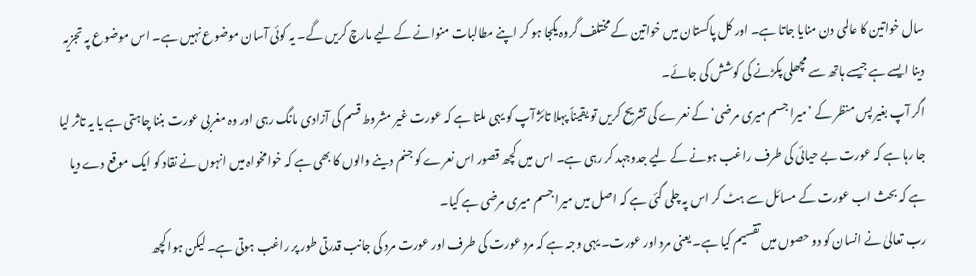سال خواتین کا عالمی دن منایا جاتا ہے۔ اور کل پاکستان میں خواتین کے مختلف گروہ یکجا ہو کر اپنے مطالبات منوانے کے لیے مارچ کریں گے۔ یہ کوئی آسان موضوع نہیں ہے۔ اس موضوع پہ تجزیہ دینا ایسے ہے جیسے ہاتھ سے مچھلی پکڑنے کی کوشش کی جائے۔
اگر آپ بغیر پس منظر کے ’میرا جسم میری مرضی‘ کے نعرے کی تشريح کریں تو یقیناً پہلا تائژ آپ کو یہی ملتا ہے کہ عورت غیر مشروط قسم کی آزادی مانگ رہی اور وہ مغربی عورت بننا چاہتی ہے یا یہ تاثر لیا جا رہا ہے کہ عورت بے حیائی کی طرف راغب ہونے کے لیے جدوجہد کر رہی ہے۔ اس میں کچھ قصور اس نعرے کو جنم دینے والوں کا بھی ہے کہ خوامخواہ میں انہوں نے نقاد کو ایک موقع دے دیا ہے کہ بحث اب عورت کے مسائل سے ہٹ کر اس پہ چلی گئی ہے کہ اصل میں میرا جسم میری مرضی ہے کیا۔
رب تعالیٰ نے انسان کو دو حصوں میں تقسیم کیا ہے۔ یعنی مرد اور عورت۔ یہی وجہ ہے کہ مرد عورت کی طرف اور عورت مرد کی جانب قدرتی طور پر راغب ہوتی ہے۔ لیکن ہوا کچھ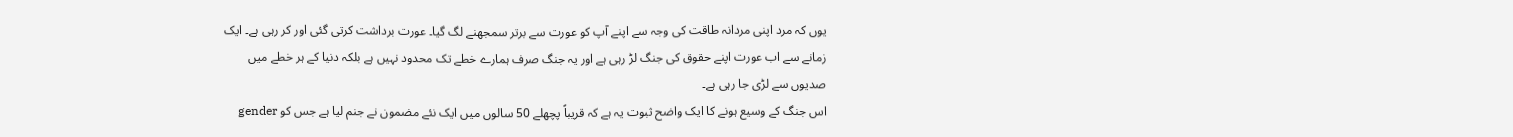یوں کہ مرد اپنی مردانہ طاقت کی وجہ سے اپنے آپ کو عورت سے برتر سمجھنے لگ گیا۔ عورت برداشت کرتی گئی اور کر رہی ہے۔ ایک زمانے سے اب عورت اپنے حقوق کی جنگ لڑ رہی ہے اور یہ جنگ صرف ہمارے خطے تک محدود نہیں ہے بلکہ دنیا کے ہر خطے میں صدیوں سے لڑی جا رہی ہے۔
اس جنگ کے وسیع ہونے کا ایک واضح ثبوت یہ ہے کہ قریباً پچھلے 50 سالوں میں ایک نئے مضمون نے جنم لیا ہے جس کو gender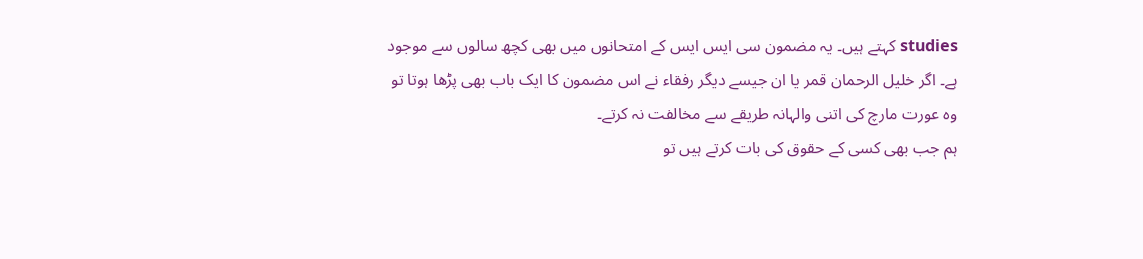studies کہتے ہیں۔ یہ مضمون سی ایس ایس کے امتحانوں میں بھی کچھ سالوں سے موجود ہے۔ اگر خلیل الرحمان قمر یا ان جیسے دیگر رفقاء نے اس مضمون کا ایک باب بھی پڑھا ہوتا تو وہ عورت مارچ کی اتنی والہانہ طریقے سے مخالفت نہ کرتے۔
ہم جب بھی کسی کے حقوق کی بات کرتے ہیں تو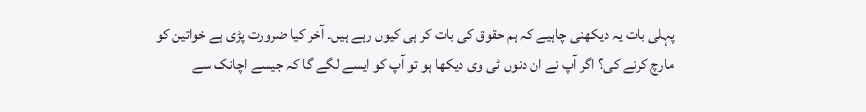پہلی بات یہ دیکھنی چاہیے کہ ہم حقوق کی بات کر ہی کیوں رہے ہیں۔ آخر کیا ضرورت پڑی ہے خواتین کو مارچ کرنے کی؟ اگر آپ نے ان دنوں ٹی وی دیکھا ہو تو آپ کو ایسے لگے گا کہ جیسے اچانک سے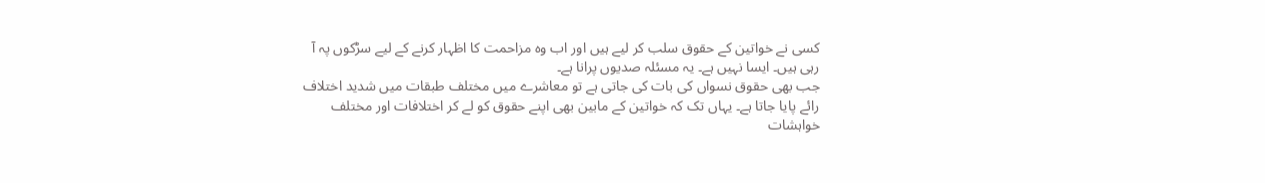کسی نے خواتین کے حقوق سلب کر لیے ہیں اور اب وہ مزاحمت کا اظہار کرنے کے لیے سڑکوں پہ آ رہی ہیں۔ ایسا نہیں ہے۔ یہ مسئلہ صدیوں پرانا ہے۔
جب بھی حقوق نسواں کی بات کی جاتی ہے تو معاشرے میں مختلف طبقات میں شدید اختلاف رائے پایا جاتا ہے۔ یہاں تک کہ خواتین کے مابین بھی اپنے حقوق کو لے کر اختلافات اور مختلف خواہشات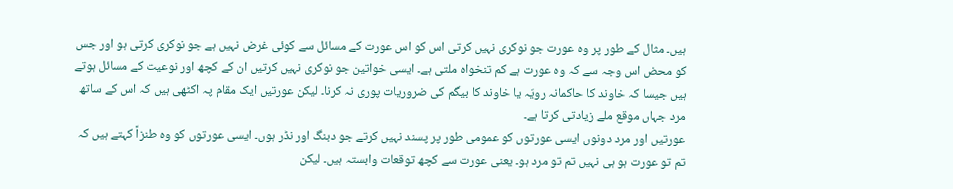ہیں۔ مثال کے طور پر وہ عورت جو نوکری نہیں کرتی اس کو اس عورت کے مسائل سے کوئی غرض نہیں ہے جو نوکری کرتی ہو اور جس کو محض اس وجہ سے کہ وہ عورت ہے کم تنخواہ ملتی ہے۔ ایسی خواتین جو نوکری نہیں کرتیں ان کے کچھ اور نوعیت کے مسائل ہوتے ہیں جیسا کہ خاوند کا حاکمانہ رویّہ یا خاوند کا بیگم کی ضروریات پوری نہ کرنا۔ لیکن عورتیں ایک مقام پہ اکٹھی ہیں کہ اس کے ساتھ مرد جہاں موقع ملے زیادتی کرتا ہے۔
عورتیں اور مرد دونوں ایسی عورتوں کو عمومی طور پر پسند نہیں کرتے جو دبنگ اور نڈر ہوں۔ ایسی عورتوں کو وہ طنزاً کہتے ہیں کہ تم تو عورت ہو ہی نہیں تم تو مرد ہو۔ یعنی عورت سے کچھ توقعات وابستہ ہیں۔ لیکن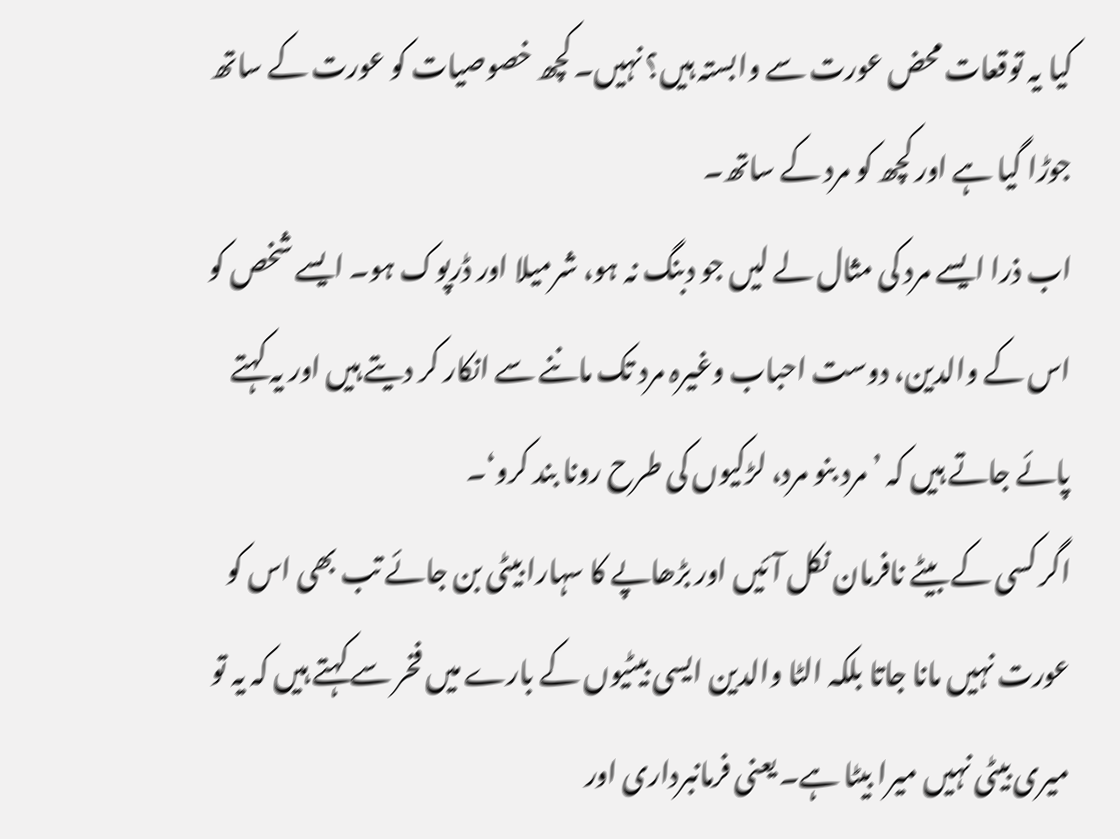کیا یہ توقعات محض عورت سے وابستہ ہیں؟ نہیں۔ کچھ خصوصيات کو عورت کے ساتھ جوڑا گیا ہے اور کچھ کو مرد کے ساتھ۔
اب ذرا ایسے مرد کی مثال لے لیں جو دبنگ نہ ہو، شرمیلا اور ڈرپوک ہو۔ ایسے شخص کو اس کے والدین، دوست احباب وغیرہ مرد تک ماننے سے انکار کر دیتے ہیں اور یہ کہتے پائے جاتے ہیں کہ ’مرد بنو مرد، لڑکیوں کی طرح رونا بند کرو‘۔
اگر کسی کے بیٹے نافرمان نکل آئیں اور بڑھاپے کا سہارا بیٹی بن جائے تب بھی اس کو عورت نہیں مانا جاتا بلکہ الٹا والدین ایسی بیٹیوں کے بارے میں فخر سے کہتے ہیں کہ یہ تو میری بیٹی نہیں میرا بیٹا ہے۔ یعنی فرمانبرداری اور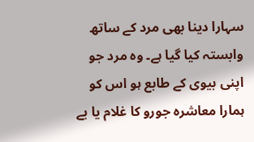سہارا دینا بھی مرد کے ساتھ وابستہ کیا گیا ہے۔ وہ مرد جو اپنی بیوی کے طابع ہو اس کو ہمارا معاشرہ جورو کا غلام یا بے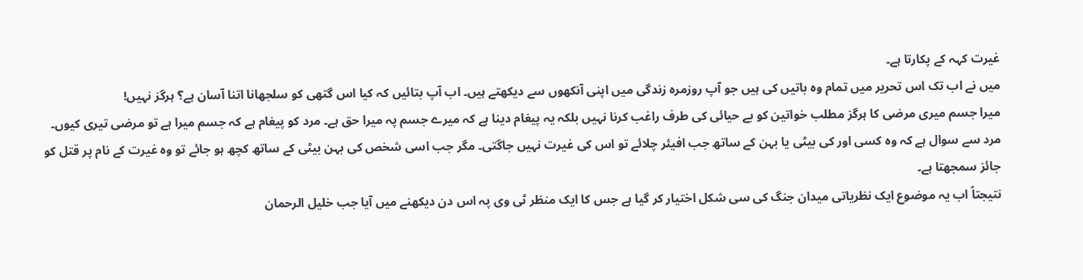غیرت کہہ کے پکارتا ہے۔
میں نے اب تک اس تحریر میں تمام وہ باتیں کی ہیں جو آپ روزمرہ زندگی میں اپنی آنکھوں سے دیکھتے ہیں۔ اب آپ بتائیں کہ کیا اس گتھی کو سلجھانا اتنا آسان ہے؟ ہرگز نہیں!
میرا جسم میری مرضی کا ہرگز مطلب خواتین کو بے حیائی کی طرف راغب کرنا نہیں بلکہ یہ پیغام دینا ہے کہ میرے جسم پہ میرا حق ہے۔ مرد کو پیغام ہے کہ جسم میرا ہے تو مرضی تیری کیوں۔ مرد سے سوال ہے کہ وہ کسی اور کی بیٹی یا بہن کے ساتھ جب افیئر چلائے تو اس کی غیرت نہیں جاگتی۔ مگر جب اسی شخص کی بہن بیٹی کے ساتھ کچھ ہو جائے تو وہ غیرت کے نام پر قتل کو جائز سمجھتا ہے۔
نتیجتاً اب یہ موضوع ایک نظریاتی میدان جنگ کی سی شکل اختیار کر گیا ہے جس کا ایک منظر ٹی وی پہ اس دن دیکھنے میں آیا جب خلیل الرحمان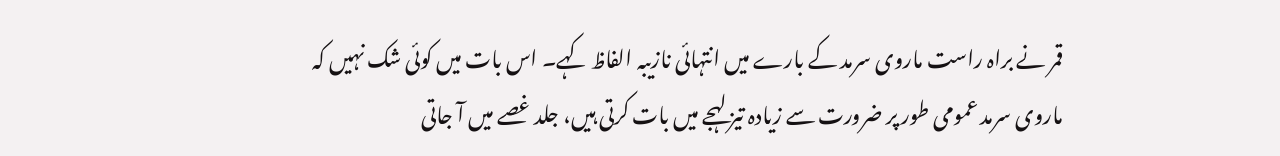قمر نے براہ راست ماروی سرمد کے بارے میں انتہائی نازیبہ الفاظ کہے۔ اس بات میں کوئی شک نہیں کہ ماروی سرمد عمومی طور پر ضرورت سے زیادہ تیز لہجے میں بات کرتی ہیں، جلد غصے میں آ جاتی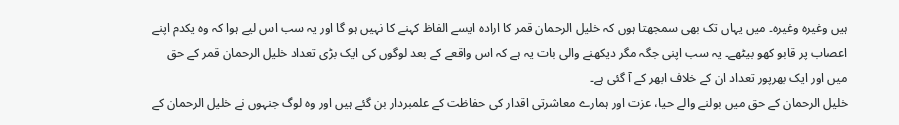ہیں وغیرہ وغیرہ۔ میں یہاں تک بھی سمجھتا ہوں کہ خلیل الرحمان قمر کا ارادہ ایسے الفاظ کہنے کا نہیں ہو گا اور یہ سب اس لیے ہوا کہ وہ یکدم اپنے اعصاب پر قابو کھو بیٹھے۔ یہ سب اپنی جگہ مگر دیکھنے والی بات یہ ہے کہ اس واقعے کے بعد لوگوں کی ایک بڑی تعداد خلیل الرحمان قمر کے حق میں اور ایک بھرپور تعداد ان کے خلاف ابھر کے آ گئی ہے۔
خلیل الرحمان کے حق میں بولنے والے حیا، عزت اور ہمارے معاشرتی اقدار کی حفاظت کے علمبردار بن گئے ہیں اور وہ لوگ جنہوں نے خلیل الرحمان کے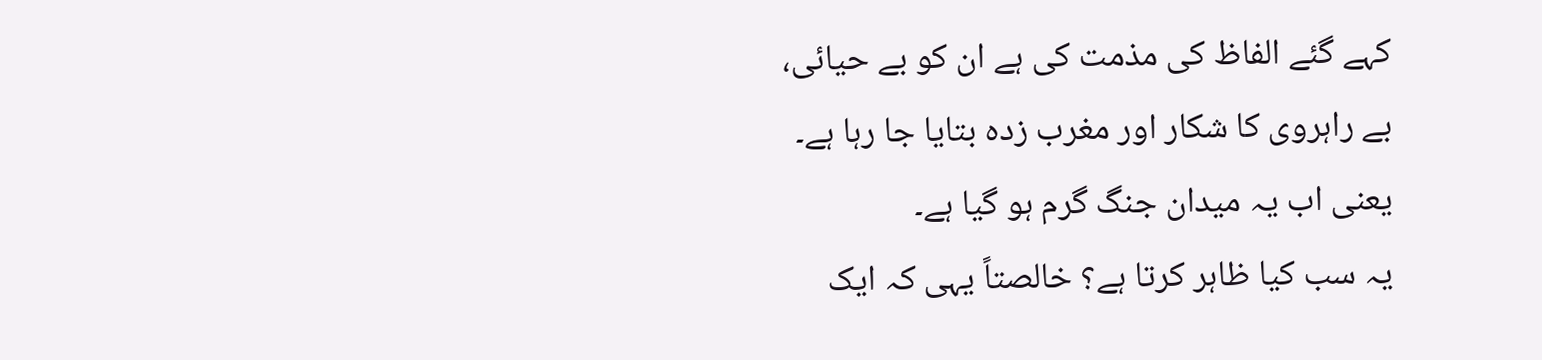کہے گئے الفاظ کی مذمت کی ہے ان کو بے حیائی، بے راہروی کا شکار اور مغرب زدہ بتایا جا رہا ہے۔ یعنی اب یہ میدان جنگ گرم ہو گیا ہے۔
یہ سب کیا ظاہر کرتا ہے؟ خالصتاً یہی کہ ایک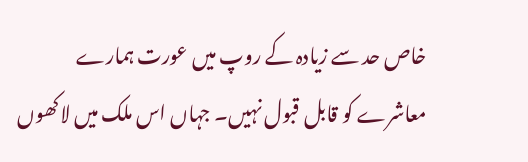خاص حد سے زیادہ کے روپ میں عورت ہمارے معاشرے کو قابل قبول نہیں۔ جہاں اس ملک میں لاکھوں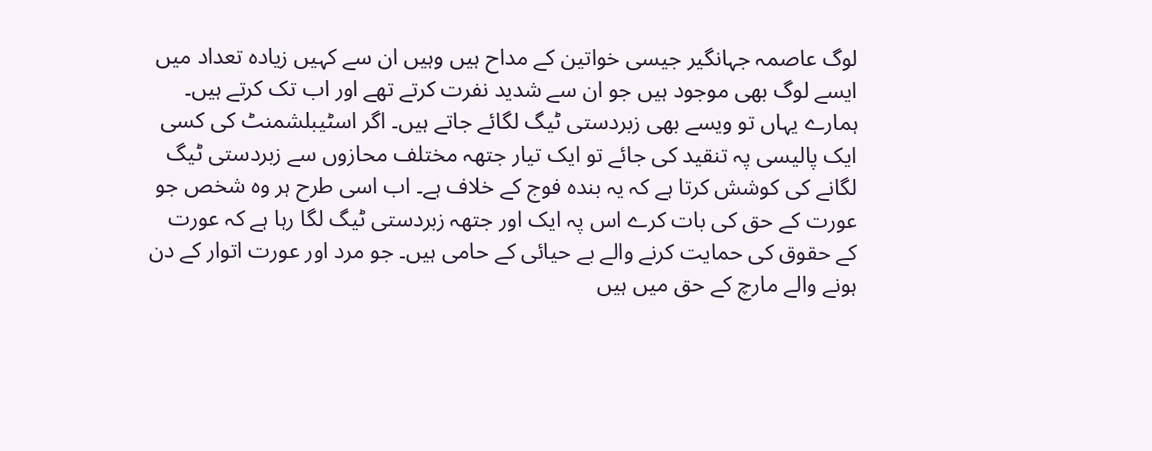لوگ عاصمہ جہانگیر جیسی خواتین کے مداح ہیں وہیں ان سے کہیں زیادہ تعداد میں ایسے لوگ بھی موجود ہیں جو ان سے شدید نفرت کرتے تھے اور اب تک کرتے ہیں۔
ہمارے یہاں تو ویسے بھی زبردستی ٹیگ لگائے جاتے ہیں۔ اگر اسٹیبلشمنٹ کی کسی ایک پالیسی پہ تنقید کی جائے تو ایک تیار جتھہ مختلف محازوں سے زبردستی ٹیگ لگانے کی کوشش کرتا ہے کہ یہ بندہ فوج کے خلاف ہے۔ اب اسی طرح ہر وہ شخص جو عورت کے حق کی بات کرے اس پہ ایک اور جتھہ زبردستی ٹیگ لگا رہا ہے کہ عورت کے حقوق کی حمایت کرنے والے بے حیائی کے حامی ہیں۔ جو مرد اور عورت اتوار کے دن ہونے والے مارچ کے حق میں ہیں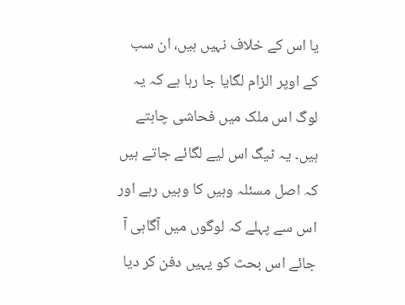یا اس کے خلاف نہیں ہیں، ان سب کے اوپر الزام لگایا جا رہا ہے کہ یہ لوگ اس ملک میں فحاشی چاہتے ہیں۔ یہ ٹیگ اس لیے لگائے جاتے ہیں کہ اصل مسئلہ وہیں کا وہیں رہے اور اس سے پہلے کہ لوگوں میں آگاہی آ جائے اس بحث کو یہیں دفن کر دیا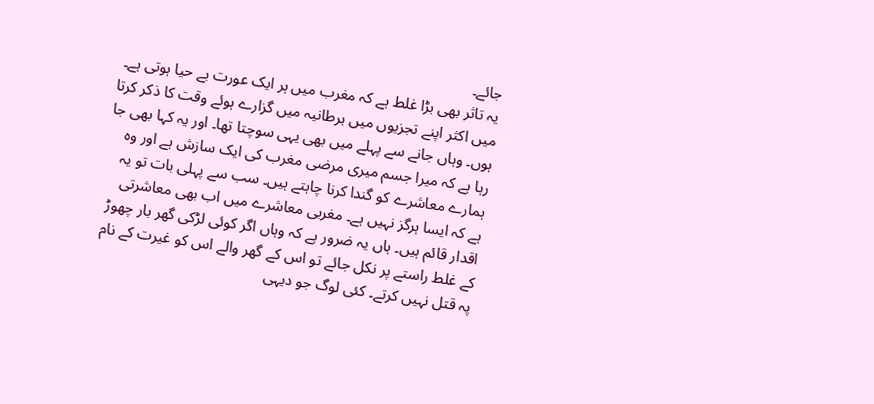جائے۔
یہ تاثر بھی بڑا غلط ہے کہ مغرب میں ہر ایک عورت بے حیا ہوتی ہے۔ میں اکثر اپنے تجزیوں میں برطانیہ میں گزارے ہوئے وقت کا ذکر کرتا ہوں۔ وہاں جانے سے پہلے میں بھی یہی سوچتا تھا۔ اور یہ کہا بھی جا رہا ہے کہ میرا جسم میری مرضی مغرب کی ایک سازش ہے اور وہ ہمارے معاشرے کو گندا کرنا چاہتے ہیں۔ سب سے پہلی بات تو یہ ہے کہ ایسا ہرگز نہیں ہے۔ مغربی معاشرے میں اب بھی معاشرتی اقدار قائم ہیں۔ ہاں یہ ضرور ہے کہ وہاں اگر کوئی لڑکی گھر بار چھوڑ کے غلط راستے پر نکل جائے تو اس کے گھر والے اس کو غیرت کے نام پہ قتل نہیں کرتے۔ کئی لوگ جو دیہی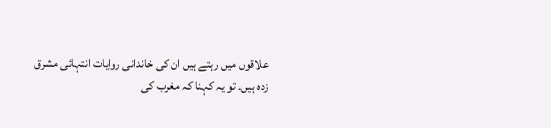علاقوں میں رہتے ہیں ان کی خاندانی روایات انتہائی مشرق زدہ ہیں۔ تو یہ کہنا کہ مغرب کی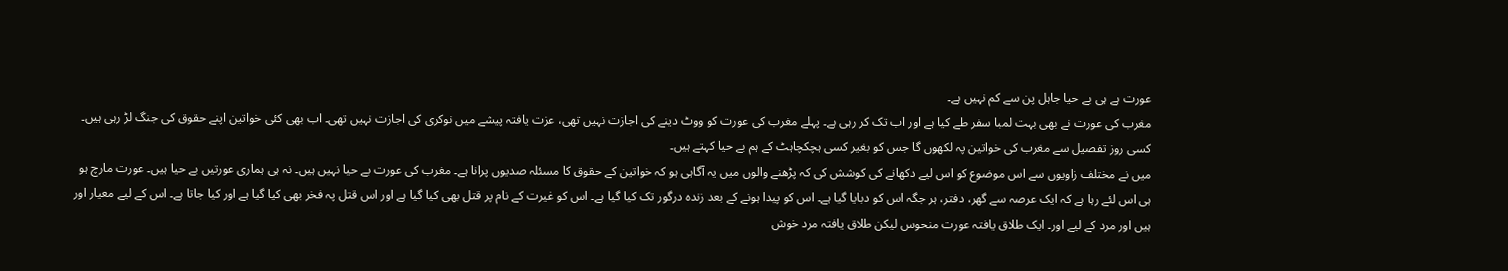عورت ہے ہی بے حیا جاہل پن سے کم نہیں ہے۔
مغرب کی عورت نے بھی بہت لمبا سفر طے کیا ہے اور اب تک کر رہی ہے۔ پہلے مغرب کی عورت کو ووٹ دینے کی اجازت نہیں تھی، عزت یافتہ پیشے میں نوکری کی اجازت نہیں تھی۔ اب بھی کئی خواتین اپنے حقوق کی جنگ لڑ رہی ہیں۔ کسی روز تفصیل سے مغرب کی خواتین پہ لکھوں گا جس کو بغیر کسی ہچکچاہٹ کے ہم بے حیا کہتے ہیں۔
میں نے مختلف زاویوں سے اس موضوع کو اس لیے دکھانے کی کوشش کی کہ پڑھنے والوں میں یہ آگاہی ہو کہ خواتین کے حقوق کا مسئلہ صدیوں پرانا ہے۔ مغرب کی عورت بے حیا نہیں ہیں۔ نہ ہی ہماری عورتیں بے حیا ہیں۔ عورت مارچ ہو ہی اس لئے رہا ہے کہ ایک عرصہ سے گھر، دفتر، ہر جگہ اس کو دبایا گیا ہے۔ اس کو پیدا ہونے کے بعد زندہ درگور تک کیا گیا ہے۔ اس کو غیرت کے نام پر قتل بھی کیا گیا ہے اور اس قتل پہ فخر بھی کیا گیا ہے اور کیا جاتا ہے۔ اس کے لیے معیار اور ہیں اور مرد کے لیے اور۔ ایک طلاق یافتہ عورت منحوس لیکن طلاق یافتہ مرد خوش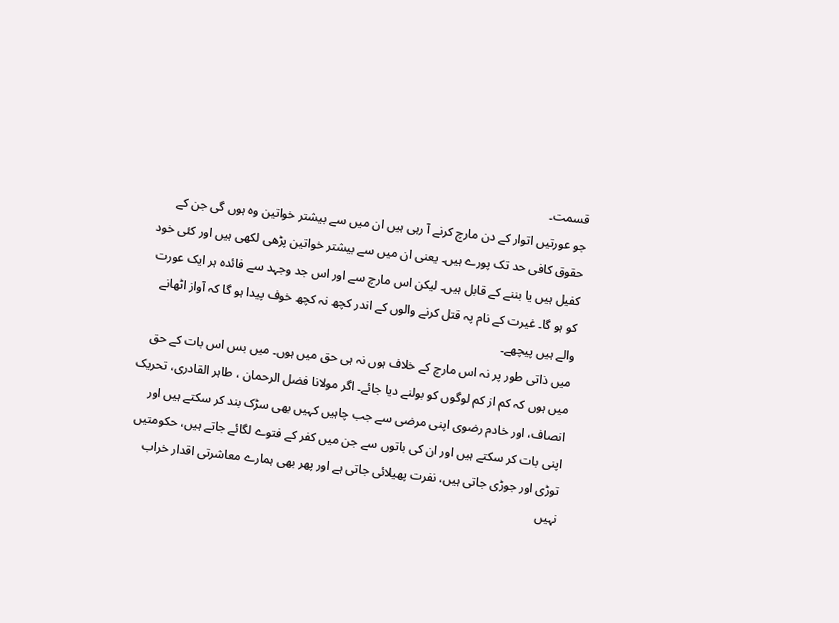قسمت۔
جو عورتیں اتوار کے دن مارچ کرنے آ رہی ہیں ان میں سے بیشتر خواتین وہ ہوں گی جن کے حقوق کافی حد تک پورے ہیں۔ یعنی ان میں سے بیشتر خواتین پڑھی لکھی ہیں اور کئی خود کفیل ہیں یا بننے کے قابل ہیں۔ لیکن اس مارچ سے اور اس جد وجہد سے فائدہ ہر ایک عورت کو ہو گا۔ غیرت کے نام پہ قتل کرنے والوں کے اندر کچھ نہ کچھ خوف پیدا ہو گا کہ آواز اٹھانے والے ہیں پیچھے۔
میں ذاتی طور پر نہ اس مارچ کے خلاف ہوں نہ ہی حق میں ہوں۔ میں بس اس بات کے حق میں ہوں کہ کم از کم لوگوں کو بولنے دیا جائے۔ اگر مولانا فضل الرحمان ، طاہر القادری، تحریک انصاف، اور خادم رضوی اپنی مرضی سے جب چاہیں کہیں بھی سڑک بند کر سکتے ہیں اور اپنی بات کر سکتے ہیں اور ان کی باتوں سے جن میں کفر کے فتوے لگائے جاتے ہیں، حکومتیں توڑی اور جوڑی جاتی ہیں، نفرت پھیلائی جاتی ہے اور پھر بھی ہمارے معاشرتی اقدار خراب نہیں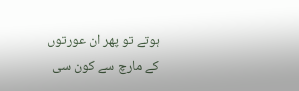ہوتے تو پھر ان عورتوں کے مارچ سے کون سی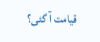قیامت آ گئی؟